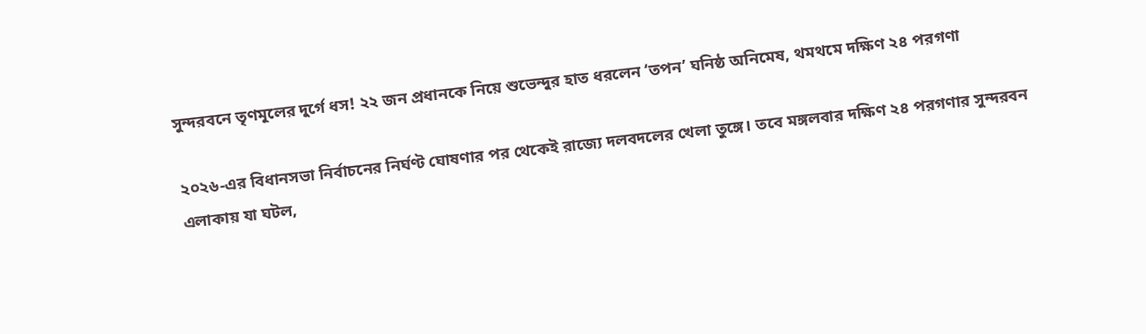সুন্দরবনে তৃণমূলের দুর্গে ধস! ২২ জন প্রধানকে নিয়ে শুভেন্দুর হাত ধরলেন ‘তপন’ ঘনিষ্ঠ অনিমেষ, থমথমে দক্ষিণ ২৪ পরগণা

২০২৬-এর বিধানসভা নির্বাচনের নির্ঘণ্ট ঘোষণার পর থেকেই রাজ্যে দলবদলের খেলা তুঙ্গে। তবে মঙ্গলবার দক্ষিণ ২৪ পরগণার সুন্দরবন এলাকায় যা ঘটল,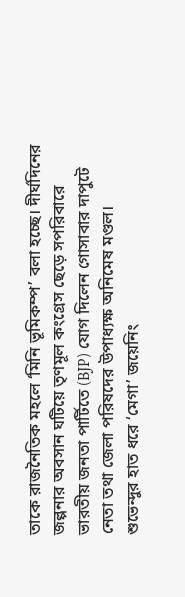তাকে রাজনৈতিক মহলে ‘মিনি ভূমিকম্প’ বলা হচ্ছে। দীর্ঘদিনের জল্পনার অবসান ঘটিয়ে তৃণমূল কংগ্রেস ছেড়ে সপরিবারে ভারতীয় জনতা পার্টিতে (BJP) যোগ দিলেন গোসাবার দাপুটে নেতা তথা জেলা পরিষদের উপাধ্যক্ষ অনিমেষ মণ্ডল।
শুভেন্দুর হাত ধরে ‘মেগা’ জয়েনিং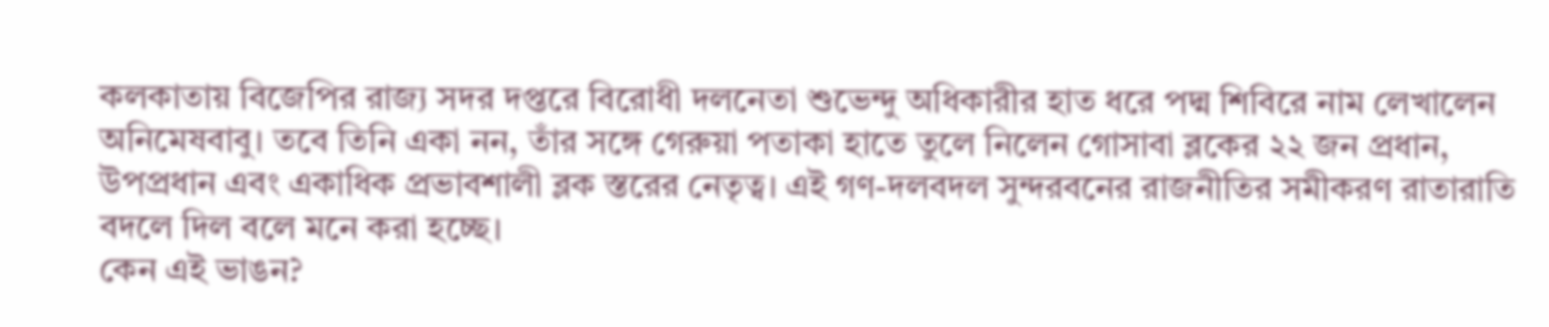কলকাতায় বিজেপির রাজ্য সদর দপ্তরে বিরোধী দলনেতা শুভেন্দু অধিকারীর হাত ধরে পদ্ম শিবিরে নাম লেখালেন অনিমেষবাবু। তবে তিনি একা নন, তাঁর সঙ্গে গেরুয়া পতাকা হাতে তুলে নিলেন গোসাবা ব্লকের ২২ জন প্রধান, উপপ্রধান এবং একাধিক প্রভাবশালী ব্লক স্তরের নেতৃত্ব। এই গণ-দলবদল সুন্দরবনের রাজনীতির সমীকরণ রাতারাতি বদলে দিল বলে মনে করা হচ্ছে।
কেন এই ভাঙন?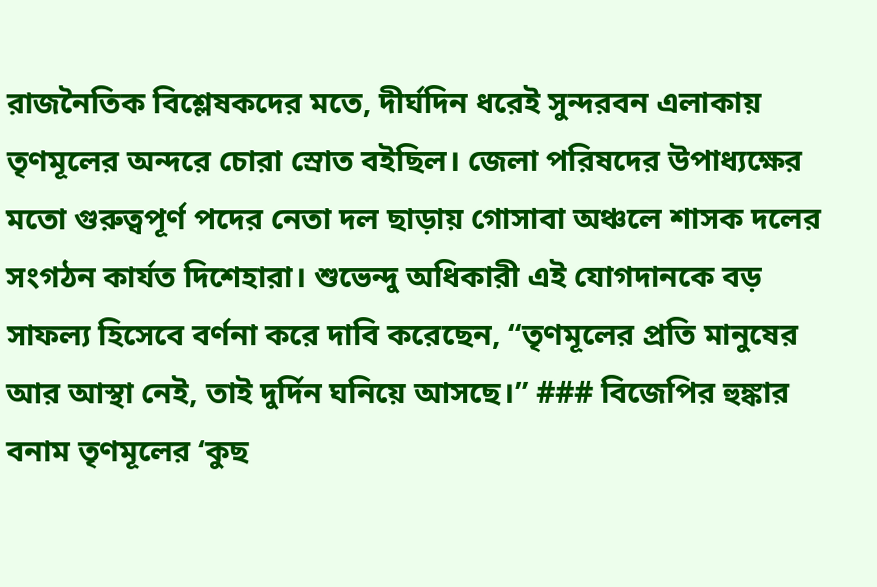রাজনৈতিক বিশ্লেষকদের মতে, দীর্ঘদিন ধরেই সুন্দরবন এলাকায় তৃণমূলের অন্দরে চোরা স্রোত বইছিল। জেলা পরিষদের উপাধ্যক্ষের মতো গুরুত্বপূর্ণ পদের নেতা দল ছাড়ায় গোসাবা অঞ্চলে শাসক দলের সংগঠন কার্যত দিশেহারা। শুভেন্দু অধিকারী এই যোগদানকে বড় সাফল্য হিসেবে বর্ণনা করে দাবি করেছেন, “তৃণমূলের প্রতি মানুষের আর আস্থা নেই, তাই দুর্দিন ঘনিয়ে আসছে।” ### বিজেপির হুঙ্কার বনাম তৃণমূলের ‘কুছ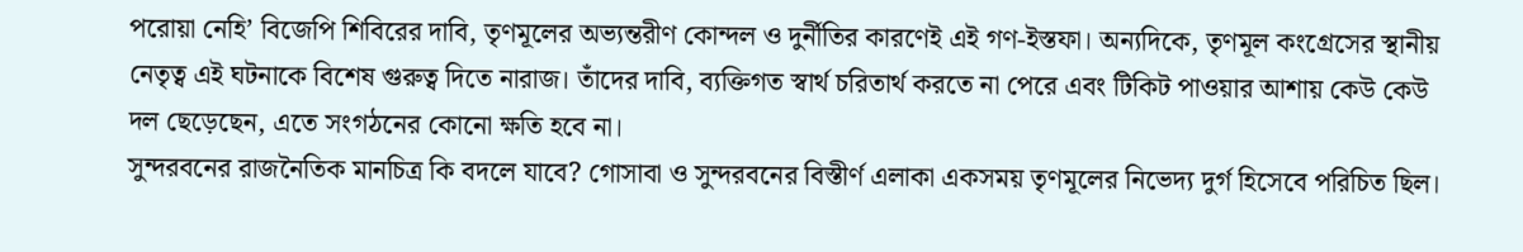পরোয়া নেহি’ বিজেপি শিবিরের দাবি, তৃণমূলের অভ্যন্তরীণ কোন্দল ও দুর্নীতির কারণেই এই গণ-ইস্তফা। অন্যদিকে, তৃণমূল কংগ্রেসের স্থানীয় নেতৃত্ব এই ঘটনাকে বিশেষ গুরুত্ব দিতে নারাজ। তাঁদের দাবি, ব্যক্তিগত স্বার্থ চরিতার্থ করতে না পেরে এবং টিকিট পাওয়ার আশায় কেউ কেউ দল ছেড়েছেন, এতে সংগঠনের কোনো ক্ষতি হবে না।
সুন্দরবনের রাজনৈতিক মানচিত্র কি বদলে যাবে? গোসাবা ও সুন্দরবনের বিস্তীর্ণ এলাকা একসময় তৃণমূলের নিভেদ্য দুর্গ হিসেবে পরিচিত ছিল।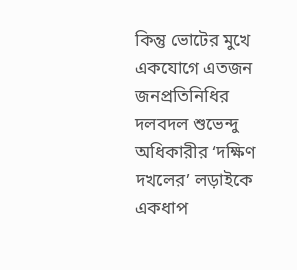কিন্তু ভোটের মুখে একযোগে এতজন জনপ্রতিনিধির দলবদল শুভেন্দু অধিকারীর ‘দক্ষিণ দখলের’ লড়াইকে একধাপ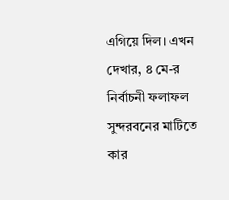এগিয়ে দিল। এখন দেখার, ৪ মে-র নির্বাচনী ফলাফল সুন্দরবনের মাটিতে কার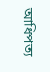আধিপত্য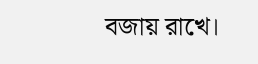বজায় রাখে।